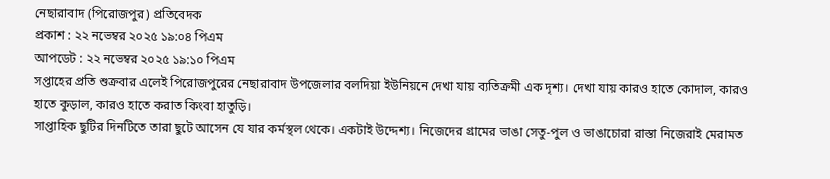নেছারাবাদ (পিরোজপুর) প্রতিবেদক
প্রকাশ : ২২ নভেম্বর ২০২৫ ১৯:০৪ পিএম
আপডেট : ২২ নভেম্বর ২০২৫ ১৯:১০ পিএম
সপ্তাহের প্রতি শুক্রবার এলেই পিরোজপুরের নেছারাবাদ উপজেলার বলদিয়া ইউনিয়নে দেখা যায় ব্যতিক্রমী এক দৃশ্য। দেখা যায় কারও হাতে কোদাল, কারও হাতে কুড়াল, কারও হাতে করাত কিংবা হাতুড়ি।
সাপ্তাহিক ছুটির দিনটিতে তারা ছুটে আসেন যে যার কর্মস্থল থেকে। একটাই উদ্দেশ্য। নিজেদের গ্রামের ভাঙা সেতু-পুল ও ভাঙাচোরা রাস্তা নিজেরাই মেরামত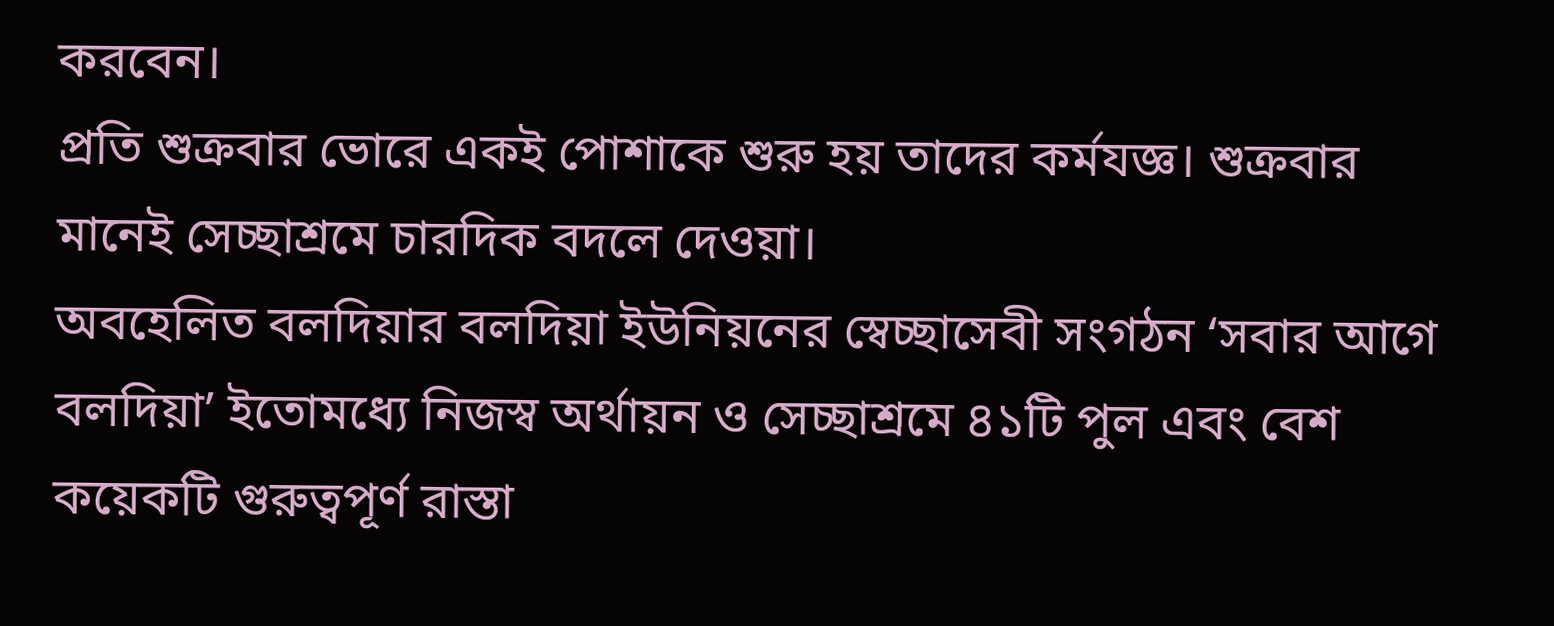করবেন।
প্রতি শুক্রবার ভোরে একই পোশাকে শুরু হয় তাদের কর্মযজ্ঞ। শুক্রবার মানেই সেচ্ছাশ্রমে চারদিক বদলে দেওয়া।
অবহেলিত বলদিয়ার বলদিয়া ইউনিয়নের স্বেচ্ছাসেবী সংগঠন ‘সবার আগে বলদিয়া’ ইতোমধ্যে নিজস্ব অর্থায়ন ও সেচ্ছাশ্রমে ৪১টি পুল এবং বেশ কয়েকটি গুরুত্বপূর্ণ রাস্তা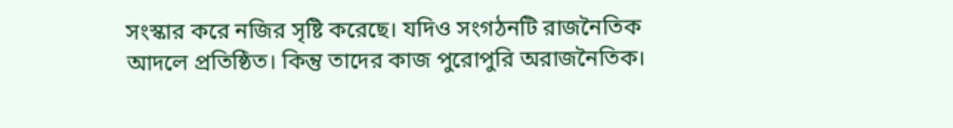সংস্কার করে নজির সৃষ্টি করেছে। যদিও সংগঠনটি রাজনৈতিক আদলে প্রতিষ্ঠিত। কিন্তু তাদের কাজ পুরোপুরি অরাজনৈতিক।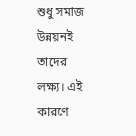শুধু সমাজ উন্নয়নই তাদের লক্ষ্য। এই কারণে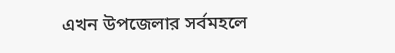এখন উপজেলার সর্বমহলে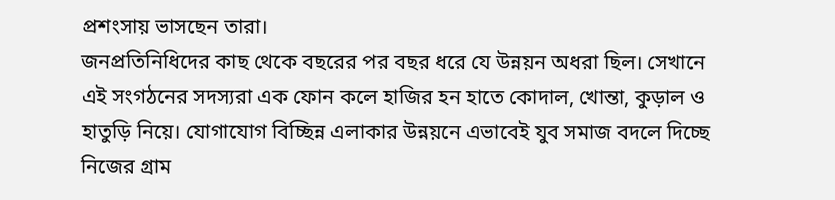প্রশংসায় ভাসছেন তারা।
জনপ্রতিনিধিদের কাছ থেকে বছরের পর বছর ধরে যে উন্নয়ন অধরা ছিল। সেখানে এই সংগঠনের সদস্যরা এক ফোন কলে হাজির হন হাতে কোদাল, খোন্তা, কুড়াল ও হাতুড়ি নিয়ে। যোগাযোগ বিচ্ছিন্ন এলাকার উন্নয়নে এভাবেই যুব সমাজ বদলে দিচ্ছে নিজের গ্রাম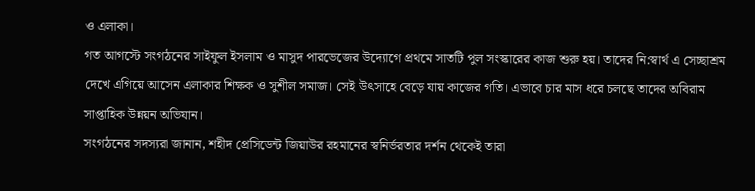ও এলাকা।
গত আগস্টে সংগঠনের সাইফুল ইসলাম ও মাসুদ পারভেজের উদ্যোগে প্রথমে সাতটি পুল সংস্কারের কাজ শুরু হয়। তাদের নি:স্বার্থ এ সেচ্ছাশ্রম দেখে এগিয়ে আসেন এলাকার শিক্ষক ও সুশীল সমাজ। সেই উৎসাহে বেড়ে যায় কাজের গতি। এভাবে চার মাস ধরে চলছে তাদের অবিরাম সাপ্তাহিক উন্নয়ন অভিযান।
সংগঠনের সদস্যরা জানান, শহীদ প্রেসিডেন্ট জিয়াউর রহমানের স্বনির্ভরতার দর্শন থেকেই তারা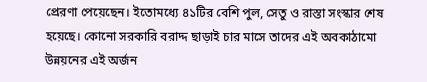প্রেরণা পেয়েছেন। ইতোমধ্যে ৪১টির বেশি পুল, সেতু ও রাস্তা সংস্কার শেষ হয়েছে। কোনো সরকারি বরাদ্দ ছাড়াই চার মাসে তাদের এই অবকাঠামো উন্নয়নের এই অর্জন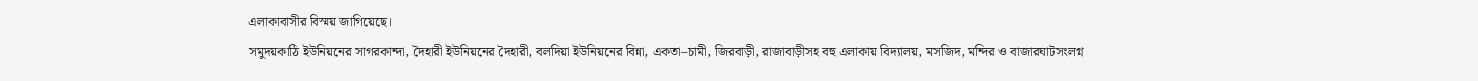এলাকাবাসীর বিস্ময় জাগিয়েছে।
সমুদয়কাঠি ইউনিয়নের সাগরকান্দা, দৈহারী ইউনিয়নের দৈহারী, বলদিয়া ইউনিয়নের বিন্না, একতা–চামী, জিরবাড়ী, রাজাবাড়ীসহ বহু এলাকায় বিদ্যালয়, মসজিদ, মন্দির ও বাজারঘাটসংলগ্ন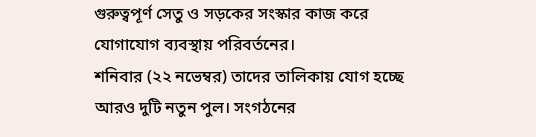গুরুত্বপূর্ণ সেতু ও সড়কের সংস্কার কাজ করে যোগাযোগ ব্যবস্থায় পরিবর্তনের।
শনিবার (২২ নভেম্বর) তাদের তালিকায় যোগ হচ্ছে আরও দুটি নতুন পুল। সংগঠনের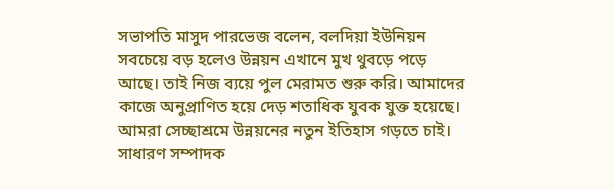সভাপতি মাসুদ পারভেজ বলেন, বলদিয়া ইউনিয়ন সবচেয়ে বড় হলেও উন্নয়ন এখানে মুখ থুবড়ে পড়ে আছে। তাই নিজ ব্যয়ে পুল মেরামত শুরু করি। আমাদের কাজে অনুপ্রাণিত হয়ে দেড় শতাধিক যুবক যুক্ত হয়েছে। আমরা সেচ্ছাশ্রমে উন্নয়নের নতুন ইতিহাস গড়তে চাই।
সাধারণ সম্পাদক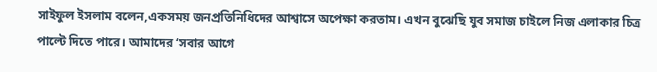সাইফুল ইসলাম বলেন,একসময় জনপ্রতিনিধিদের আশ্বাসে অপেক্ষা করতাম। এখন বুঝেছি যুব সমাজ চাইলে নিজ এলাকার চিত্র পাল্টে দিতে পারে। আমাদের ‘সবার আগে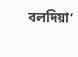বলদিয়া’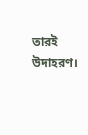তারই উদাহরণ।